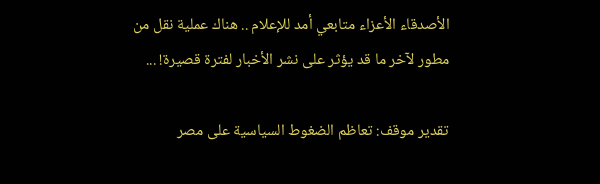الأصدقاء الأعزاء متابعي أمد للإعلام .. هناك عملية نقل من مطور لآخر ما قد يؤثر على نشر الأخبار لفترة قصيرة! ...

تقدير موقف: تعاظم الضغوط السياسية على مصر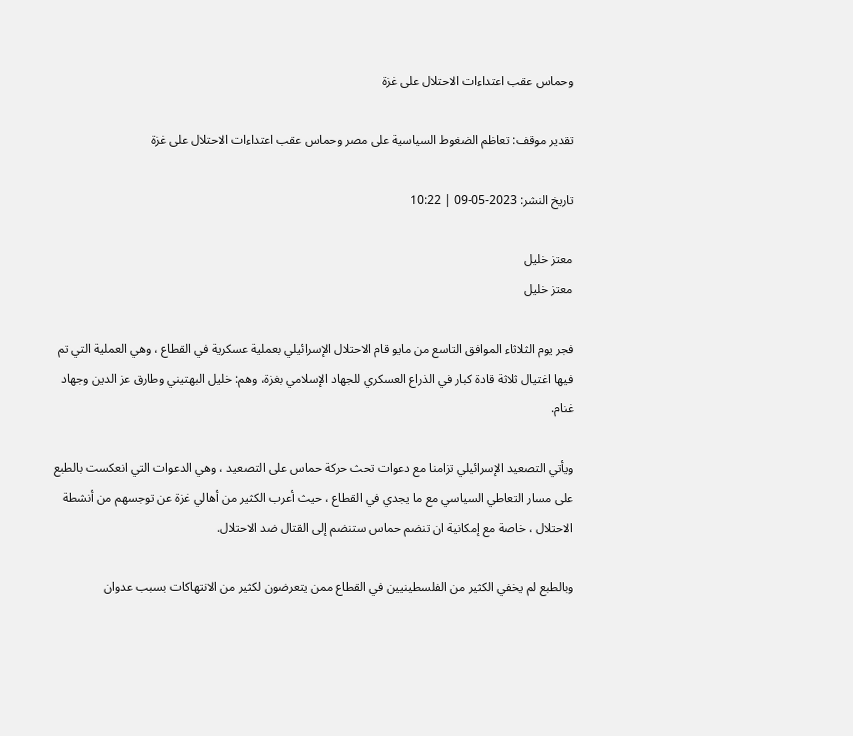وحماس عقب اعتداءات الاحتلال على غزة

تقدير موقف: تعاظم الضغوط السياسية على مصر وحماس عقب اعتداءات الاحتلال على غزة

تاريخ النشر: 2023-05-09 | 10:22

معتز خليل
معتز خليل

فجر يوم الثلاثاء الموافق التاسع من مايو قام الاحتلال الإسرائيلي بعملية عسكرية في القطاع ، وهي العملية التي تم فيها اغتيال ثلاثة قادة كبار في الذراع العسكري للجهاد الإسلامي بغزة، وهم: خليل البهتيني وطارق عز الدين وجهاد غنام.

ويأتي التصعيد الإسرائيلي تزامنا مع دعوات تحث حركة حماس على التصعيد ، وهي الدعوات التي انعكست بالطبع على مسار التعاطي السياسي مع ما يجدي في القطاع ، حيث أعرب الكثير من أهالي غزة عن توجسهم من أنشطة الاحتلال ، خاصة مع إمكانية ان تنضم حماس ستنضم إلى القتال ضد الاحتلال.

وبالطبع لم يخفي الكثير من الفلسطينيين في القطاع ممن يتعرضون لكثير من الانتهاكات بسبب عدوان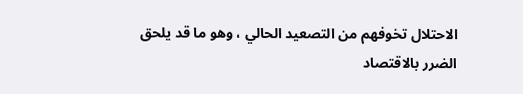الاحتلال تخوفهم من التصعيد الحالي ، وهو ما قد يلحق الضرر بالاقتصاد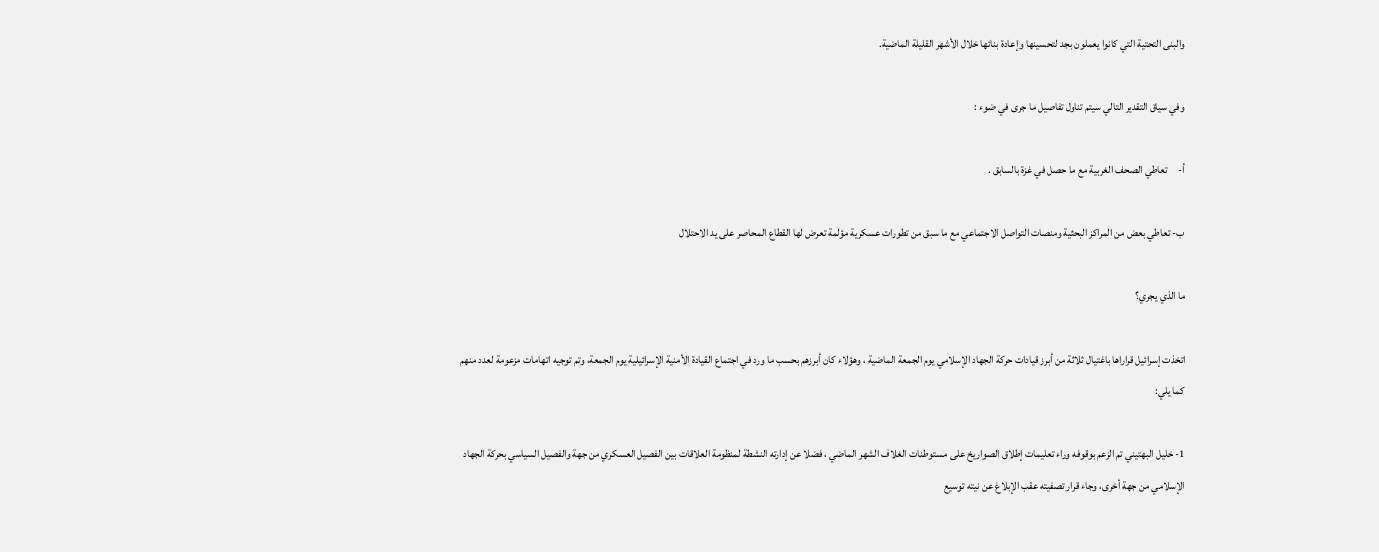والبنى التحتية التي كانوا يعملون بجد لتحسينها وإعادة بنائها خلال الأشهر القليلة الماضية.

وفي سياق التقدير التالي سيتم تناول تفاصيل ما جرى في ضوء :

أ‌-     تعاطي الصحف الغربية مع ما حصل في غزة بالسابق .

ب‌- تعاطي بعض من المراكز البحثية ومنصات التواصل الاجتماعي مع ما سبق من تطورات عسكرية مؤلمة تعرض لها القطاع المحاصر على يد الاحتلال

ما الذي يجري؟

اتخذت إسرائيل قراراها باغتيال ثلاثة من أبرز قيادات حركة الجهاد الإسلامي يوم الجمعة الماضية ، وهؤلاء كان أبرزهم بحسب ما ورد في اجتماع القيادة الأمنية الإسرائيلية يوم الجمعة، وتم توجيه اتهامات مزعومة لعدد منهم كما يلي:

1- خليل البهتيني تم الزعم بوقوفه وراء تعليمات إطلاق الصواريخ على مستوطنات الغلاف الشهر الماضي ، فضلا عن إدارته النشطة لمنظومة العلاقات بين الفصيل العسكري من جهة والفصيل السياسي بحركة الجهاد الإسلامي من جهة أخرى، وجاء قرار تصفيته عقب الإبلاغ عن نيته توسيع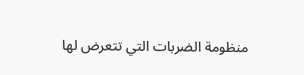منظومة الضربات التي تتعرض لها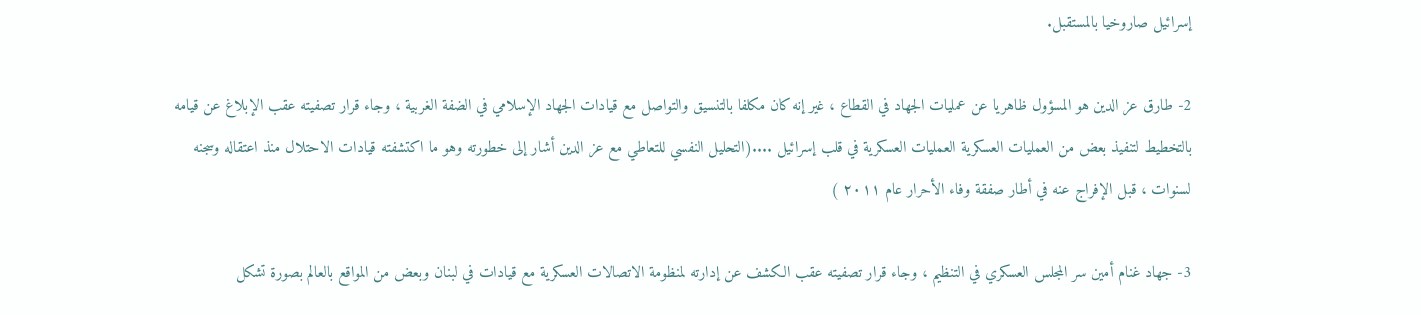إسرائيل صاروخيا بالمستقبل.

2- طارق عز الدين هو المسؤول ظاهريا عن عمليات الجهاد في القطاع ، غير إنه كان مكلفا بالتنسيق والتواصل مع قيادات الجهاد الإسلامي في الضفة الغربية ، وجاء قرار تصفيته عقب الإبلاغ عن قيامه بالتخطيط لتنفيذ بعض من العمليات العسكرية العمليات العسكرية في قلب إسرائيل ....(التحليل النفسي للتعاطي مع عز الدين أشار إلى خطورته وهو ما اكتشفته قيادات الاحتلال منذ اعتقاله وسجنه لسنوات ، قبل الإفراج عنه في أطار صفقة وفاء الأحرار عام ٢٠١١ )

3- جهاد غنام أمين سر المجلس العسكري في التنظيم ، وجاء قرار تصفيته عقب الكشف عن إدارته لمنظومة الاتصالات العسكرية مع قيادات في لبنان وبعض من المواقع بالعالم بصورة تشكل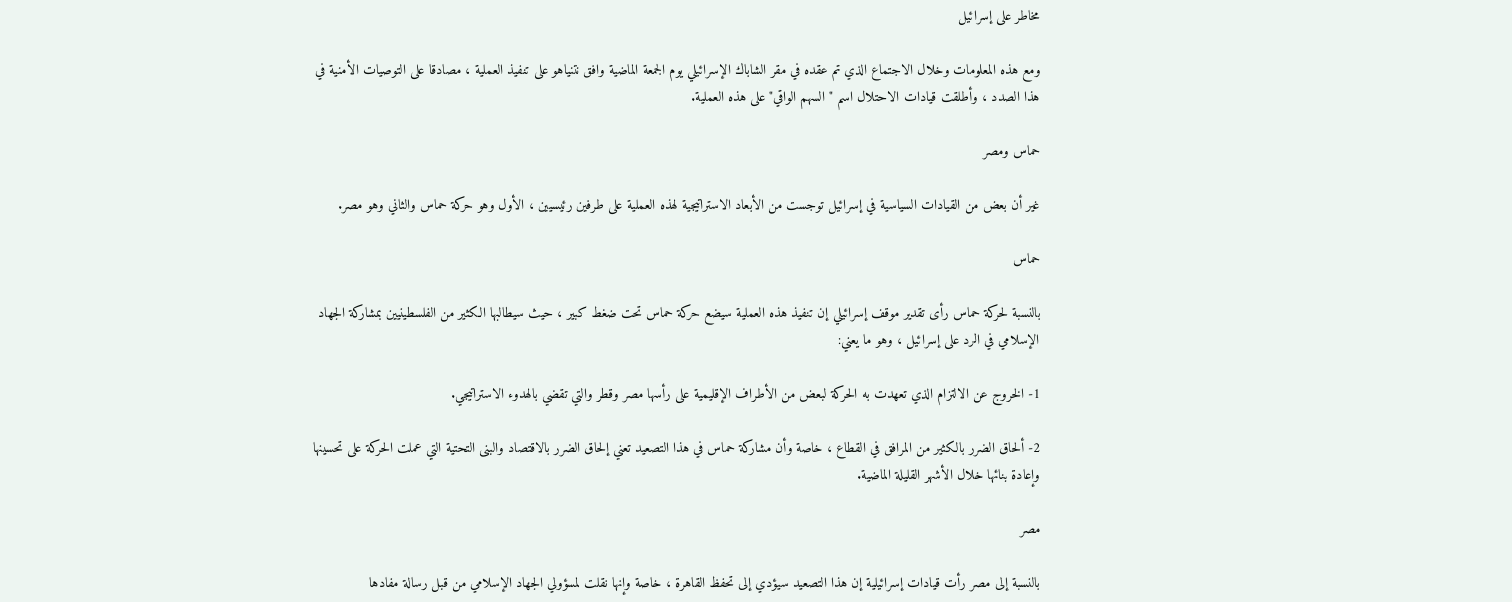مخاطر على إسرائيل

ومع هذه المعلومات وخلال الاجتماع الذي تم عقده في مقر الشاباك الإسرائيلي يوم الجمعة الماضية وافق نتنياهو على تنفيذ العملية ، مصادقا على التوصيات الأمنية في هذا الصدد ، وأطلقت قيادات الاحتلال اسم "السهم الواقي" على هذه العملية.

حماس ومصر

غير أن بعض من القيادات السياسية في إسرائيل توجست من الأبعاد الاستراتيجية لهذه العملية على طرفين رئيسيين ، الأول وهو حركة حماس والثاني وهو مصر.

حماس

بالنسبة لحركة حماس رأى تقدير موقف إسرائيلي إن تنفيذ هذه العملية سيضع حركة حماس تحت ضغط كبير ، حيث سيطالبها الكثير من الفلسطينيين بمشاركة الجهاد الإسلامي في الرد على إسرائيل ، وهو ما يعني:

1- الخروج عن الالتزام الذي تعهدت به الحركة لبعض من الأطراف الإقليمية على رأسها مصر وقطر والتي تقضي بالهدوء الاستراتيجي.

2- ألحاق الضرر بالكثير من المرافق في القطاع ، خاصة وأن مشاركة حماس في هذا التصعيد تعني إلحاق الضرر بالاقتصاد والبنى التحتية التي عملت الحركة على تحسينها وإعادة بنائها خلال الأشهر القليلة الماضية.

مصر

بالنسبة إلى مصر رأت قيادات إسرائيلية إن هذا التصعيد سيؤدي إلى تحفظ القاهرة ، خاصة وإنها نقلت لمسؤولي الجهاد الإسلامي من قبل رسالة مفادها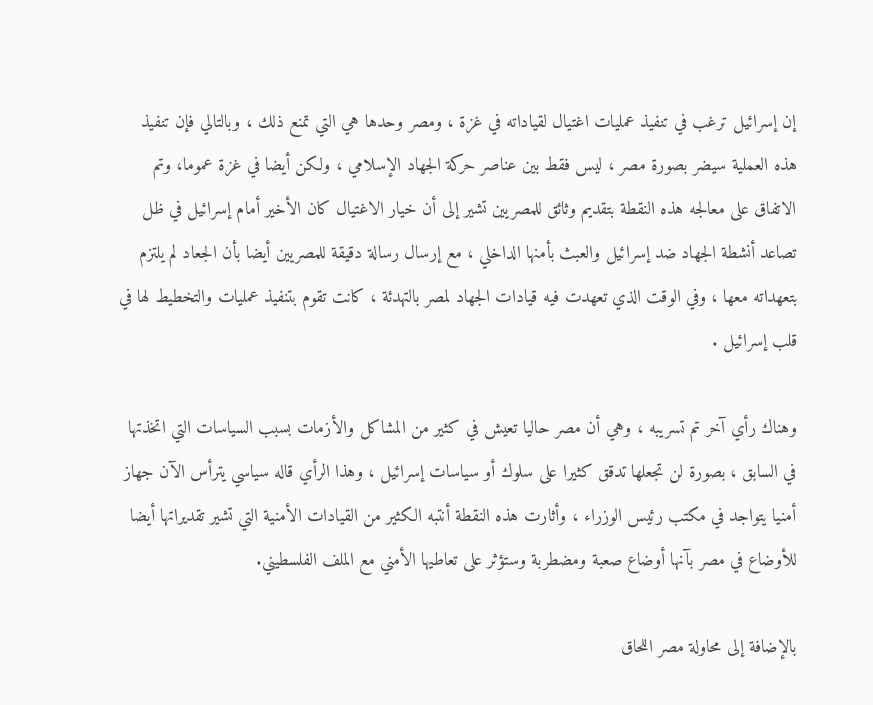إن إسرائيل ترغب في تنفيذ عمليات اغتيال لقياداته في غزة ، ومصر وحدها هي التي تمنع ذلك ، وبالتالي فإن تنفيذ هذه العملية سيضر بصورة مصر ، ليس فقط بين عناصر حركة الجهاد الإسلامي ، ولكن أيضا في غزة عموما، وتم الاتفاق على معالجه هذه النقطة بتقديم وثائق للمصريين تشير إلى أن خيار الاغتيال كان الأخير أمام إسرائيل في ظل تصاعد أنشطة الجهاد ضد إسرائيل والعبث بأمنها الداخلي ، مع إرسال رسالة دقيقة للمصريين أيضا بأن الجعاد لم يلتزم بتعهداته معها ، وفي الوقت الذي تعهدت فيه قيادات الجهاد لمصر بالتهدئة ، كانت تقوم بتنفيذ عمليات والتخطيط لها في قلب إسرائيل .

وهناك رأي آخر تم تسريبه ، وهي أن مصر حاليا تعيش في كثير من المشاكل والأزمات بسبب السياسات التي اتخذتها في السابق ، بصورة لن تجعلها تدقق كثيرا على سلوك أو سياسات إسرائيل ، وهذا الرأي قاله سياسي يترأس الآن جهاز أمنيا يتواجد في مكتب رئيس الوزراء ، وأثارت هذه النقطة أنتبه الكثير من القيادات الأمنية التي تشير تقديراتها أيضا للأوضاع في مصر بآنها أوضاع صعبة ومضطربة وستؤثر على تعاطيها الأمني مع الملف الفلسطيني.

بالإضافة إلى محاولة مصر اللحاق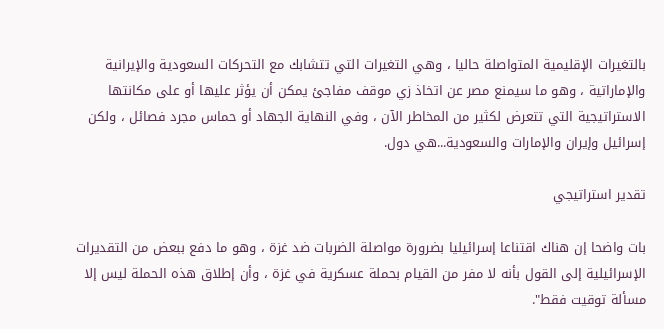بالتغيرات الإقليمية المتواصلة حاليا ، وهي التغيرات التي تتشابك مع التحركات السعودية والإيرانية والإماراتية ، وهو ما سيمنع مصر عن اتخاذ زي موقف مفاجئ يمكن أن يؤثر عليها أو على مكانتها الاستراتيجية التي تتعرض لكثير من المخاطر الآن ، وفي النهاية الجهاد أو حماس مجرد فصائل ، ولكن إسرائيل وإيران والإمارات والسعودية...هي دول.

تقدير استراتيجي

بات واضحا إن هناك اقتناعا إسرائيليا بضرورة مواصلة الضربات ضد غزة ، وهو ما دفع ببعض من التقديرات الإسرائيلية إلى القول بأنه لا مفر من القيام بحملة عسكرية في غزة ، وأن إطلاق هذه الحملة ليس إلا مسألة توقيت فقط".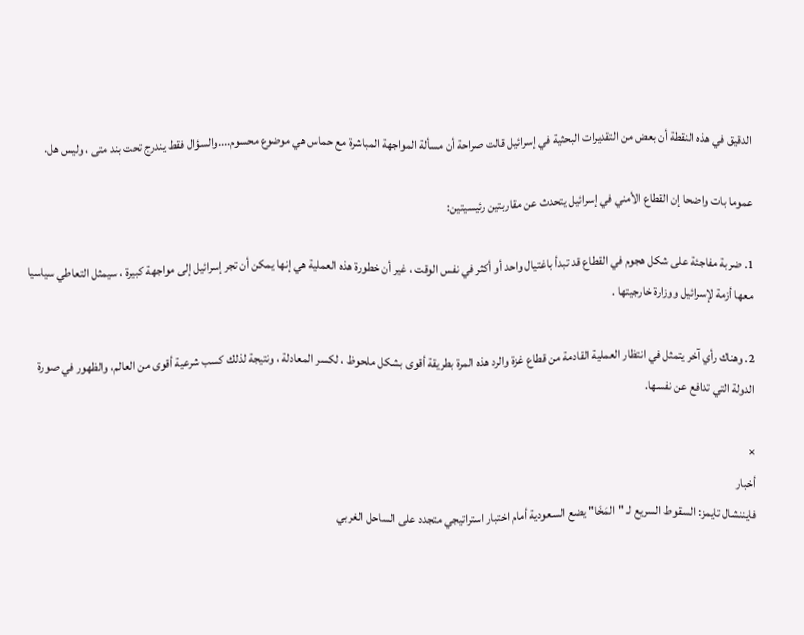الدقيق في هذه النقطة أن بعض من التقديرات البحثية في إسرائيل قالت صراحة أن مسألة المواجهة المباشرة مع حماس هي موضوع محسوم....والسؤال فقط يندرج تحت بند متى ، وليس هل.

عموما بات واضحا إن القطاع الأمني في إسرائيل يتحدث عن مقاربتين رئيسيتين:

1. ضربة مفاجئة على شكل هجوم في القطاع قد تبدأ باغتيال واحد أو أكثر في نفس الوقت ، غير أن خطورة هذه العملية هي إنها يمكن أن تجر إسرائيل إلى مواجهة كبيرة ، سيمثل التعاطي سياسيا معها أزمة لإسرائيل ووزارة خارجيتها .

2. وهناك رأي آخر يتمثل في انتظار العملية القادمة من قطاع غزة والرد هذه المرة بطريقة أقوى بشكل ملحوظ ، لكسر المعادلة ، ونتيجة لذلك كسب شرعية أقوى من العالم، والظهور في صورة الدولة التي تدافع عن نفسها.

×
أخبار
فايننشال تايمز: السقوط السريع لـ "المَخَا" يضع السعودية أمام اختبار استراتيجي متجدد على الساحل الغربي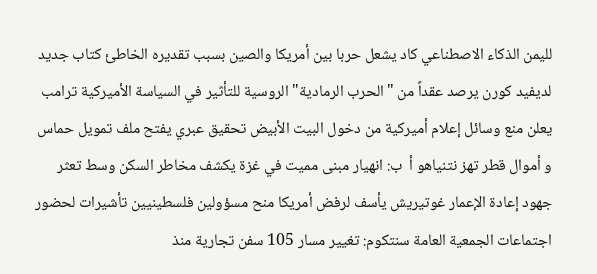لليمن الذكاء الاصطناعي كاد يشعل حربا بين أمريكا والصين بسبب تقديره الخاطئ كتاب جديد لديفيد كورن يرصد عقداً من "الحرب الرمادية" الروسية للتأثير في السياسة الأميركية ترامب يعلن منع وسائل إعلام أميركية من دخول البيت الأبيض تحقيق عبري يفتح ملف تمويل حماس و أموال قطر تهز نتنياهو أ  ب: انهيار مبنى مميت في غزة يكشف مخاطر السكن وسط تعثر جهود إعادة الإعمار غوتيريش يأسف لرفض أمريكا منح مسؤولين فلسطينيين تأشيرات لحضور اجتماعات الجمعية العامة سنتكوم: تغيير مسار 105 سفن تجارية منذ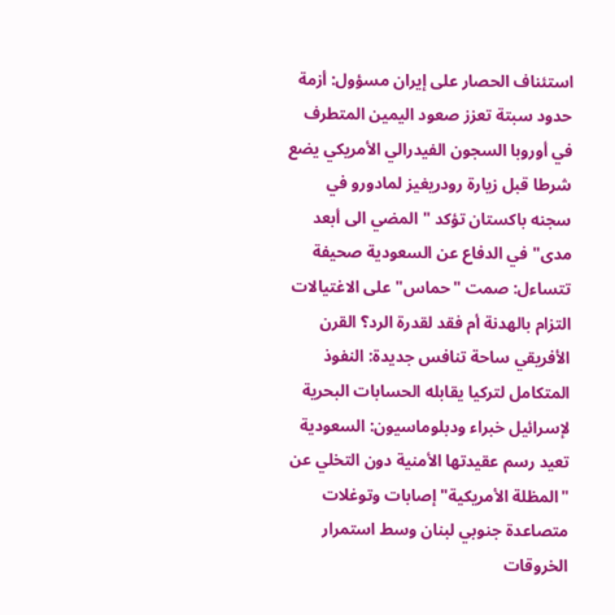استئناف الحصار على إيران مسؤول: أزمة حدود سبتة تعزز صعود اليمين المتطرف في أوروبا السجون الفيدرالي الأمريكي يضع شرطا قبل زيارة رودريغيز لمادورو في سجنه باكستان تؤكد "المضي الى أبعد مدى" في الدفاع عن السعودية صحيفة تتساءل: صمت "حماس" على الاغتيالات التزام بالهدنة أم فقد لقدرة الرد؟ القرن الأفريقي ساحة تنافس جديدة: النفوذ المتكامل لتركيا يقابله الحسابات البحرية لإسرائيل خبراء ودبلوماسيون: السعودية تعيد رسم عقيدتها الأمنية دون التخلي عن "المظلة الأمريكية" إصابات وتوغلات متصاعدة جنوبي لبنان وسط استمرار الخروقات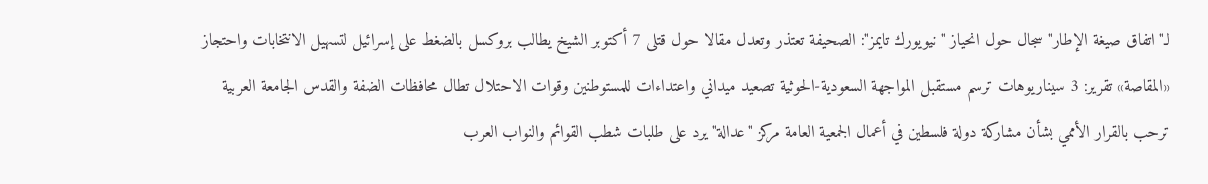لـ"اتفاق صيغة الإطار" سجال حول انحياز "نيويورك تايمز": الصحيفة تعتذر وتعدل مقالا حول قتلى 7 أكتوبر الشيخ يطالب بروكسل بالضغط على إسرائيل لتسهيل الانتخابات واحتجاز «المقاصة» تقرير: 3 سيناريوهات ترسم مستقبل المواجهة السعودية-الحوثية تصعيد ميداني واعتداءات للمستوطنين وقوات الاحتلال تطال محافظات الضفة والقدس الجامعة العربية ترحب بالقرار الأممي بشأن مشاركة دولة فلسطين في أعمال الجمعية العامة مركز "عدالة" يرد على طلبات شطب القوائم والنواب العرب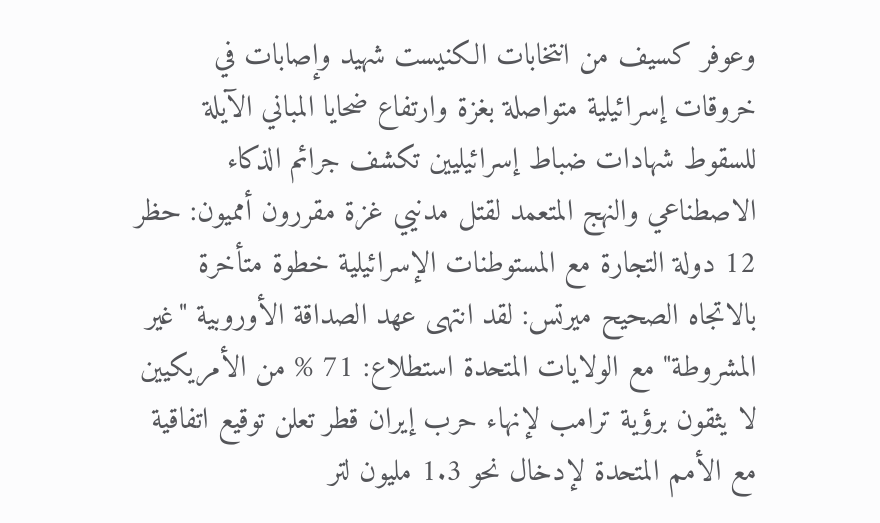وعوفر كسيف من انتخابات الكنيست شهيد وإصابات في خروقات إسرائيلية متواصلة بغزة وارتفاع ضحايا المباني الآيلة للسقوط شهادات ضباط إسرائيليين تكشف جرائم الذكاء الاصطناعي والنهج المتعمد لقتل مدنيي غزة مقررون أمميون: حظر 12 دولة التجارة مع المستوطنات الإسرائيلية خطوة متأخرة بالاتجاه الصحيح ميرتس: لقد انتهى عهد الصداقة الأوروبية "غير المشروطة" مع الولايات المتحدة استطلاع: 71 % من الأمريكيين لا يثقون برؤية ترامب لإنهاء حرب إيران قطر تعلن توقيع اتفاقية مع الأمم المتحدة لإدخال نحو 1.3 مليون لتر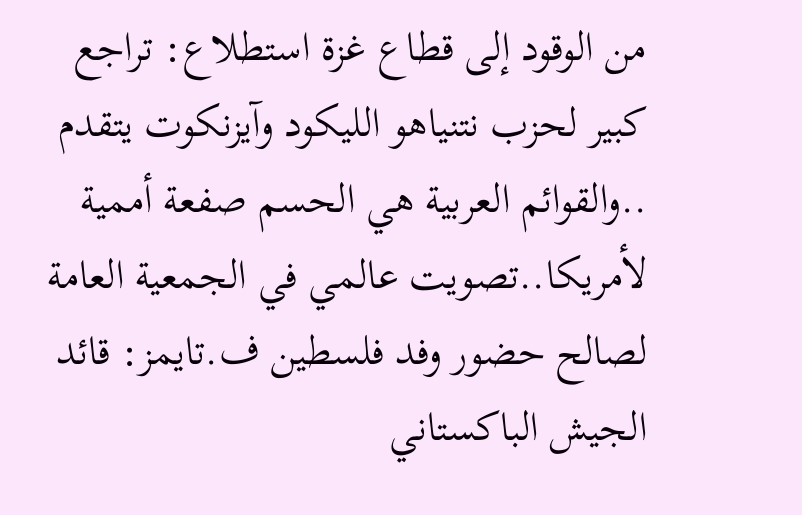من الوقود إلى قطاع غزة استطلاع: تراجع كبير لحزب نتنياهو الليكود وآيزنكوت يتقدم ..والقوائم العربية هي الحسم صفعة أممية لأمريكا..تصويت عالمي في الجمعية العامة لصالح حضور وفد فلسطين ف.تايمز: قائد الجيش الباكستاني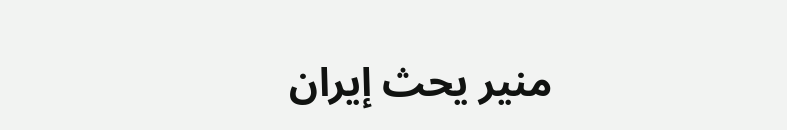منير يحث إيران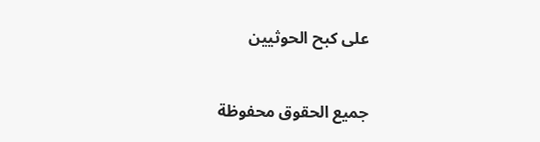على كبح الحوثيين

جميع الحقوق محفوظة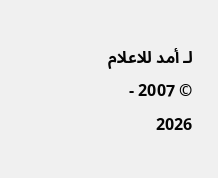لـ أمد للاعلام © 2007 - 2026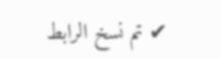✔ تم نسخ الرابط